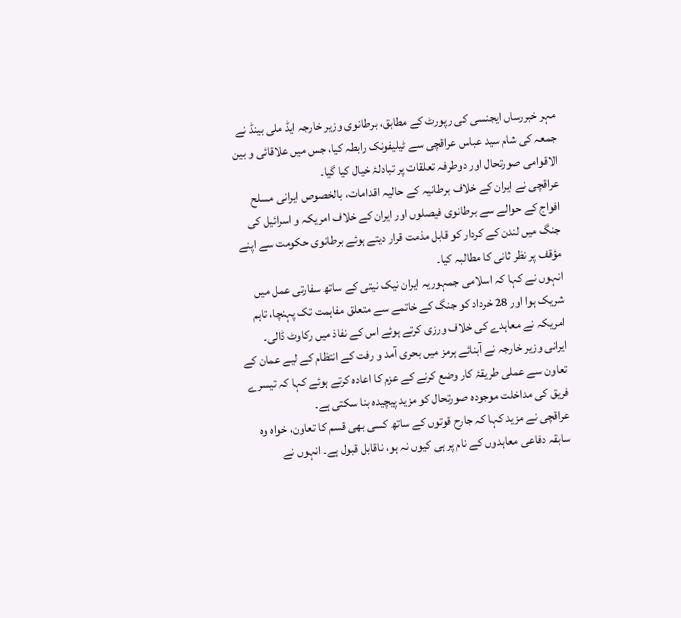مہر خبررساں ایجنسی کی رپورٹ کے مطابق، برطانوی وزیر خارجہ ایڈ ملی بینڈ نے جمعہ کی شام سید عباس عراقچی سے ٹیلیفونک رابطہ کیا، جس میں علاقائی و بین الاقوامی صورتحال اور دوطرفہ تعلقات پر تبادلۂ خیال کیا گیا۔
عراقچی نے ایران کے خلاف برطانیہ کے حالیہ اقدامات، بالخصوص ایرانی مسلح افواج کے حوالے سے برطانوی فیصلوں اور ایران کے خلاف امریکہ و اسرائیل کی جنگ میں لندن کے کردار کو قابل مذمت قرار دیتے ہوئے برطانوی حکومت سے اپنے مؤقف پر نظر ثانی کا مطالبہ کیا۔
انہوں نے کہا کہ اسلامی جمہوریہ ایران نیک نیتی کے ساتھ سفارتی عمل میں شریک ہوا اور 28 خرداد کو جنگ کے خاتمے سے متعلق مفاہمت تک پہنچا، تاہم امریکہ نے معاہدے کی خلاف ورزی کرتے ہوئے اس کے نفاذ میں رکاوٹ ڈالی۔
ایرانی وزیر خارجہ نے آبنائے ہرمز میں بحری آمد و رفت کے انتظام کے لیے عمان کے تعاون سے عملی طریقۂ کار وضع کرنے کے عزم کا اعادہ کرتے ہوئے کہا کہ تیسرے فریق کی مداخلت موجودہ صورتحال کو مزید پیچیدہ بنا سکتی ہے۔
عراقچی نے مزید کہا کہ جارح قوتوں کے ساتھ کسی بھی قسم کا تعاون، خواہ وہ سابقہ دفاعی معاہدوں کے نام پر ہی کیوں نہ ہو، ناقابل قبول ہے۔ انہوں نے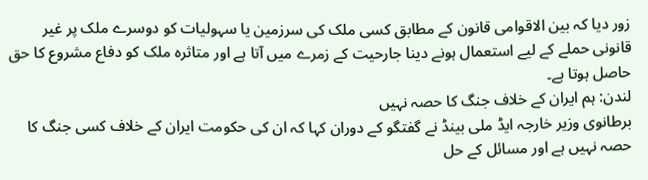زور دیا کہ بین الاقوامی قانون کے مطابق کسی ملک کی سرزمین یا سہولیات کو دوسرے ملک پر غیر قانونی حملے کے لیے استعمال ہونے دینا جارحیت کے زمرے میں آتا ہے اور متاثرہ ملک کو دفاع مشروع کا حق حاصل ہوتا ہے۔
لندن: ہم ایران کے خلاف جنگ کا حصہ نہیں
برطانوی وزیر خارجہ ایڈ ملی بینڈ نے گفتگو کے دوران کہا کہ ان کی حکومت ایران کے خلاف کسی جنگ کا حصہ نہیں ہے اور مسائل کے حل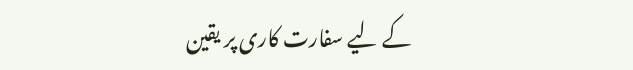کے لیے سفارت کاری پر یقین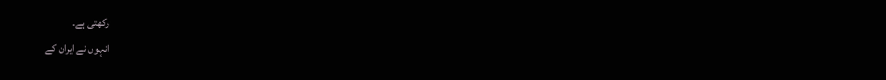رکھتی ہے۔
انہوں نے ایران کے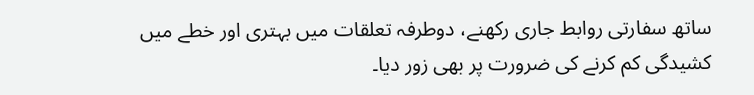ساتھ سفارتی روابط جاری رکھنے، دوطرفہ تعلقات میں بہتری اور خطے میں کشیدگی کم کرنے کی ضرورت پر بھی زور دیا۔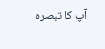آپ کا تبصرہ